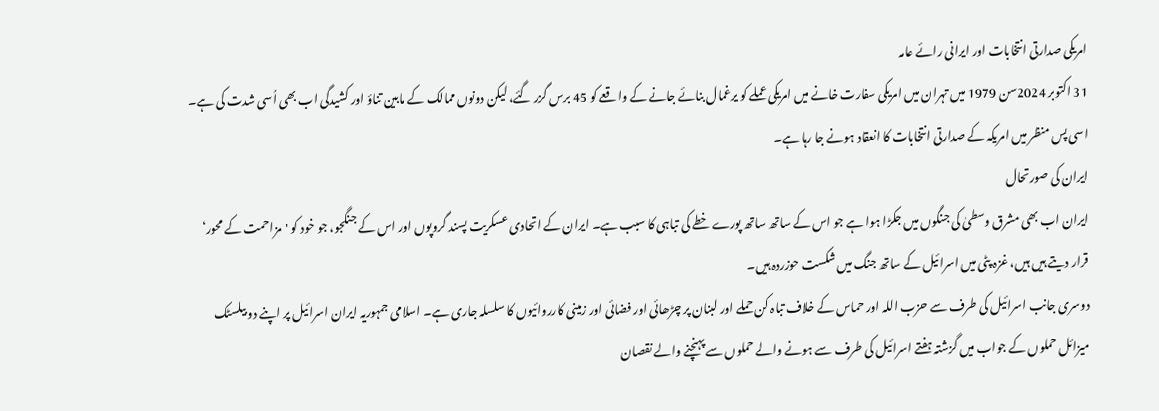امریکی صدارتی انتخابات اور ایرانی رائے عامہ
31 اکتوبر 2024سن 1979 میں تہران میں امریکی سفارت خانے میں امریکی عملے کو یرغمال بنائے جانے کے واقعے کو 45 برس گزر گئے، لیکن دونوں ممالک کے مابین تناؤ اور کشیدگی اب بھی اُسی شدت کی ہے۔ اسی پس منظر میں امریکہ کے صدارتی انتخابات کا انعقاد ہونے جا رہا ہے۔
ایران کی صورتحال
ایران اب بھی مشرق وسطیٰ کی جنگوں میں جکڑا ہوا ہے جو اس کے ساتھ ساتھ پورے خطے کی تباہی کا سبب ہے۔ ایران کے اتحادی عسکریت پسند گروپوں اور اس کے جنگجو، جو خود کو 'مزاحمت کے محور‘ قرار دیتے ہیں ہیں، غزہ پٹی میں اسرائیل کے ساتھ جنگ میں شکست حوزردہ ہیں۔
دوسری جانب اسرائیل کی طرف سے حزب اللہ اور حماس کے خلاف تباہ کن حملے اور لبنان پر چڑھائی اور فضائی اور زمینی کارروائیوں کا سلسلہ جاری ہے۔ اسلامی جمہوریہ ایران اسرائیل پر اپنے دو بیلسٹک میزائل حملوں کے جواب میں گزشتہ ہفتے اسرائیل کی طرف سے ہونے والے حملوں سے پہنچنے والے نقصان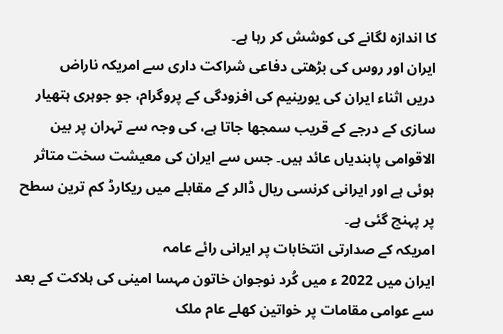کا اندازہ لگانے کی کوشش کر رہا ہے۔
ایران اور روس کی بڑھتی دفاعی شراکت داری سے امریکہ ناراض
دریں اثناء ایران کی یورینیم کی افزودگی کے پروگرام، جو جوہری ہتھیار سازی کے درجے کے قریب سمجھا جاتا ہے، کی وجہ سے تہران پر بین الاقوامی پابندیاں عائد ہیں۔ جس سے ایران کی معیشت سخت متاثر ہوئی ہے اور ایرانی کرنسی ریال ڈالر کے مقابلے میں ریکارڈ کم ترین سطح پر پہنچ گئی ہے۔
امریکہ کے صدارتی انتخابات پر ایرانی رائے عامہ
ایران میں 2022 ء میں کُرد نوجوان خاتون مہسا امینی کی ہلاکت کے بعد سے عوامی مقامات پر خواتین کھلے عام ملک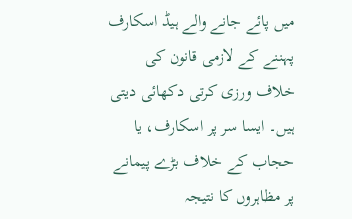میں پائے جانے والے ہیڈ اسکارف پہننے کے لازمی قانون کی خلاف ورزی کرتی دکھائی دیتی ہیں۔ ایسا سر پر اسکارف، یا حجاب کے خلاف بڑے پیمانے پر مظاہروں کا نتیجہ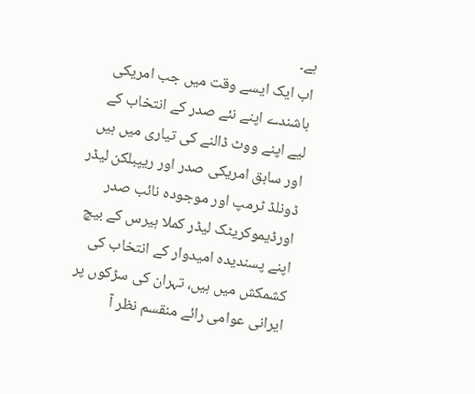ہے۔
اب ایک ایسے وقت میں جب امریکی باشندے اپنے نئے صدر کے انتخاب کے لیے اپنے ووٹ ڈالنے کی تیاری میں ہیں اور سابق امریکی صدر اور ریپبلکن لیڈر ڈونلڈ ٹرمپ اور موجودہ نائب صدر اورڈیموکریٹک لیڈر کملا ہیرس کے بیچ اپنے پسندیدہ امیدوار کے انتخاب کی کشمکش میں ہیں، تہران کی سڑکوں پر ایرانی عوامی رائے منقسم نظر آ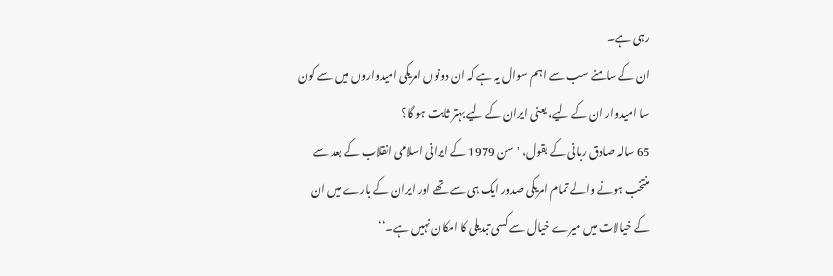رہی ہے۔
ان کے سامنے سب سے اہم سوال یہ ہے کہ ان دونوں امریکی امیدواروں میں سے کون سا امیدوار ان کے لیے، یعنی ایران کے لیے بہتر ثابت ہو گا؟
65 سالہ صادق ربانی کے بقول، 'سن 1979 کے ایرانی اسلامی انقلاب کے بعد سے منتخب ہونے والے تمام امریکی صدور ایک ہی سے تھے اور ایران کے بارے میں ان کے خیالات میں میرے خیال سے کسی تبدیلی کا امکان نہیں ہے۔‘‘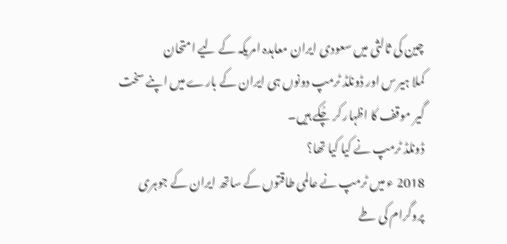چین کی ثالثی میں سعودی ایران معاہدہ امریکہ کے لیے امتحان
کملا ہیرس اور ڈونلڈ ٹرمپ دونوں ہی ایران کے بارے میں اپنے سخت گیر موقف کا اظہار کر چُکے ہیں۔
ڈونلڈ ٹرمپ نے کیا کیا تھا؟
2018 ء میں ٹرمپ نے عالمی طاقتوں کے ساتھ ایران کے جوہری پروگرام کی طے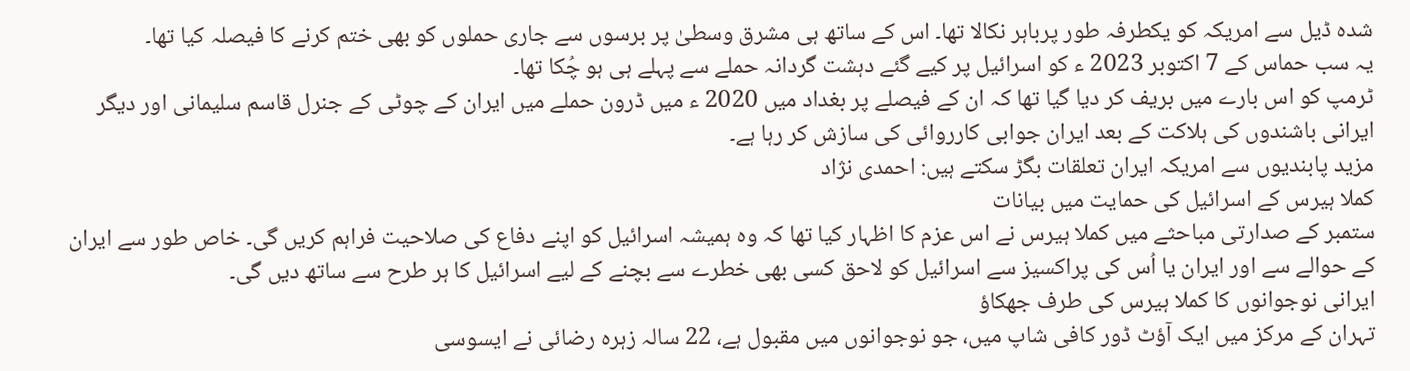شدہ ڈیل سے امریکہ کو یکطرفہ طور پرباہر نکالا تھا۔ اس کے ساتھ ہی مشرق وسطیٰ پر برسوں سے جاری حملوں کو بھی ختم کرنے کا فیصلہ کیا تھا۔
یہ سب حماس کے 7 اکتوبر 2023 ء کو اسرائیل پر کیے گئے دہشت گردانہ حملے سے پہلے ہی ہو چُکا تھا۔
ٹرمپ کو اس بارے میں بریف کر دیا گیا تھا کہ ان کے فیصلے پر بغداد میں 2020 ء میں ڈرون حملے میں ایران کے چوٹی کے جنرل قاسم سلیمانی اور دیگر ایرانی باشندوں کی ہلاکت کے بعد ایران جوابی کارروائی کی سازش کر رہا ہے۔
مزید پابندیوں سے امریکہ ایران تعلقات بگڑ سکتے ہیں: احمدی نژاد
کملا ہیرس کے اسرائیل کی حمایت میں بیانات
ستمبر کے صدارتی مباحثے میں کملا ہیرس نے اس عزم کا اظہار کیا تھا کہ وہ ہمیشہ اسرائیل کو اپنے دفاع کی صلاحیت فراہم کریں گی۔ خاص طور سے ایران کے حوالے سے اور ایران یا اُس کی پراکسیز سے اسرائیل کو لاحق کسی بھی خطرے سے بچنے کے لیے اسرائیل کا ہر طرح سے ساتھ دیں گی۔
ایرانی نوجوانوں کا کملا ہیرس کی طرف جھکاؤ
تہران کے مرکز میں ایک آؤٹ ڈور کافی شاپ میں، جو نوجوانوں میں مقبول ہے، 22 سالہ زہرہ رضائی نے ایسوسی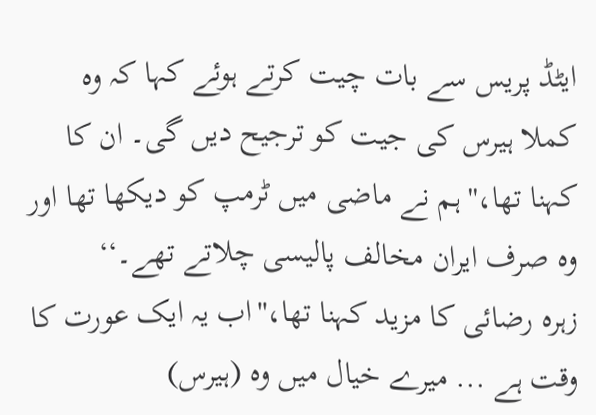ایٹڈ پریس سے بات چیت کرتے ہوئے کہا کہ وہ کملا ہیرس کی جیت کو ترجیح دیں گی۔ ان کا کہنا تھا،'' ہم نے ماضی میں ٹرمپ کو دیکھا تھا اور وہ صرف ایران مخالف پالیسی چلاتے تھے۔‘‘
زہرہ رضائی کا مزید کہنا تھا،''اب یہ ایک عورت کا وقت ہے ... میرے خیال میں وہ (ہیرس)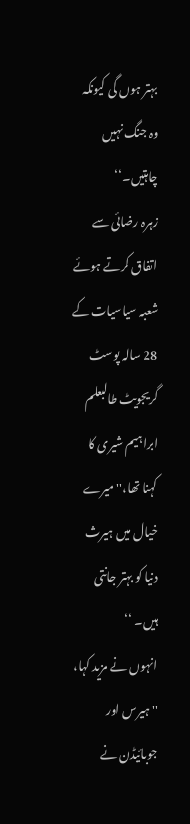بہتر ہوں گی کیونکہ وہ جنگ نہیں چاہتیں۔‘‘
زہرہ رضائی سے اتفاق کرتے ہوئے شعبہ سیاسیات کے 28 سالہ پوسٹ گریجویٹ طالبعلم ابراہیم شیری کا کہنا تھا،''میرے خیال میں ہیرث دنیا کو بہتر جانتی ہیں۔ ‘‘
انہوں نے مزید کہا، '' ہیرس اور جوبائیڈن نے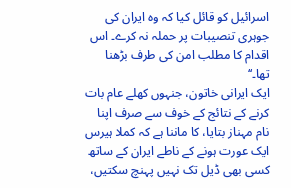اسرائیل کو قائل کیا کہ وہ ایران کی جوہری تنصیبات پر حملہ نہ کرے۔ اس اقدام کا مطلب امن کی طرف بڑھنا تھا۔‘‘
ایک ایرانی خاتون، جنہوں کھلے عام بات کرنے کے نتائج کے خوف سے صرف اپنا نام مہناز بتایا، کا ماننا ہے کہ کملا ہیرس ایک عورت ہونے کے ناطے ایران کے ساتھ کسی بھی ڈیل تک نہیں پہنچ سکتیں،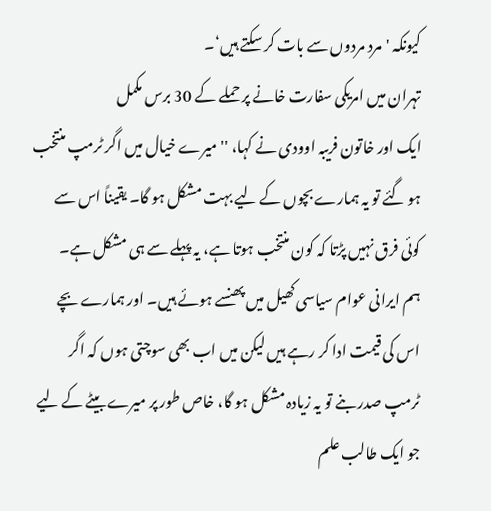کیونکہ 'مرد مردوں سے بات کر سکتے ہیں‘۔
تہران میں امریکی سفارت خانے پر حملے کے 30 برس مکمل
ایک اور خاتون فریبہ اوودی نے کہا، ''میرے خیال میں اگر ٹرمپ منتخب ہو گئے تو یہ ہمارے بچوں کے لیے بہت مشکل ہو گا۔ یقیناً اس سے کوئی فرق نہیں پڑتا کہ کون منتخب ہوتا ہے، یہ پہلے سے ہی مشکل ہے۔ ہم ایرانی عوام سیاسی کھیل میں پھنسے ہوئے ہیں۔ اور ہمارے بچے اس کی قیمت ادا کر رہے ہیں لیکن میں اب بھی سوچتی ہوں کہ اگر ٹرمپ صدر بنے تو یہ زیادہ مشکل ہو گا، خاص طور پر میرے بیٹے کے لیے جو ایک طالب علم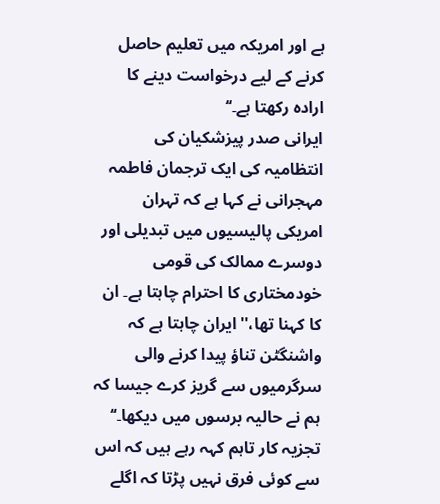ہے اور امریکہ میں تعلیم حاصل کرنے کے لیے درخواست دینے کا ارادہ رکھتا ہے۔‘‘
ایرانی صدر پیزشکیان کی انتظامیہ کی ایک ترجمان فاطمہ مہجرانی نے کہا ہے کہ تہران امریکی پالیسیوں میں تبدیلی اور دوسرے ممالک کی قومی خودمختاری کا احترام چاہتا ہے۔ ان کا کہنا تھا،'' ایران چاہتا ہے کہ واشنگٹن تناؤ پیدا کرنے والی سرگرمیوں سے گریز کرے جیسا کہ ہم نے حالیہ برسوں میں دیکھا۔‘‘
تجزیہ کار تاہم کہہ رہے ہیں کہ اس سے کوئی فرق نہیں پڑتا کہ اگلے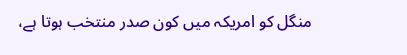منگل کو امریکہ میں کون صدر منتخب ہوتا ہے،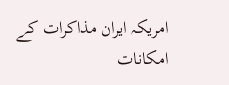امریکہ ایران مذاکرات کے امکانات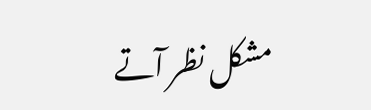مشکل نظر آتے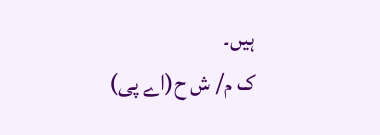ہیں۔
ک م/ ش ح(اے پی)